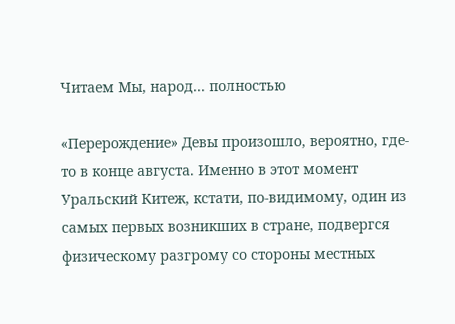Читаем Мы, народ... полностью

«Перерождение» Девы произошло, вероятно, где-то в конце августа. Именно в этот момент Уральский Китеж, кстати, по-видимому, один из самых первых возникших в стране, подвергся физическому разгрому со стороны местных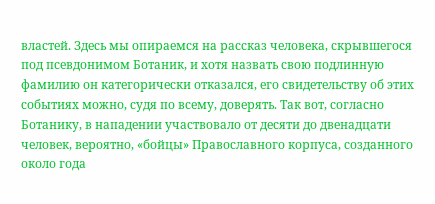властей. Здесь мы опираемся на рассказ человека, скрывшегося под псевдонимом Ботаник, и хотя назвать свою подлинную фамилию он категорически отказался, его свидетельству об этих событиях можно, судя по всему, доверять. Так вот, согласно Ботанику, в нападении участвовало от десяти до двенадцати человек, вероятно, «бойцы» Православного корпуса, созданного около года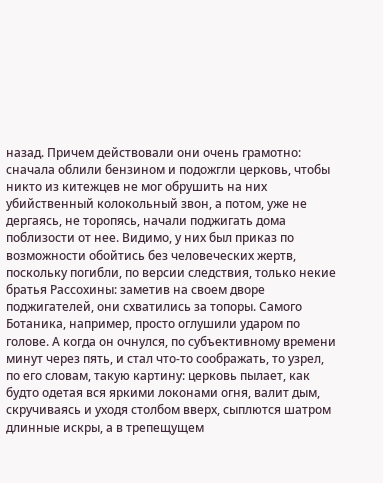назад. Причем действовали они очень грамотно: сначала облили бензином и подожгли церковь, чтобы никто из китежцев не мог обрушить на них убийственный колокольный звон, а потом, уже не дергаясь, не торопясь, начали поджигать дома поблизости от нее. Видимо, у них был приказ по возможности обойтись без человеческих жертв, поскольку погибли, по версии следствия, только некие братья Рассохины: заметив на своем дворе поджигателей, они схватились за топоры. Самого Ботаника, например, просто оглушили ударом по голове. А когда он очнулся, по субъективному времени минут через пять, и стал что-то соображать, то узрел, по его словам, такую картину: церковь пылает, как будто одетая вся яркими локонами огня, валит дым, скручиваясь и уходя столбом вверх, сыплются шатром длинные искры, а в трепещущем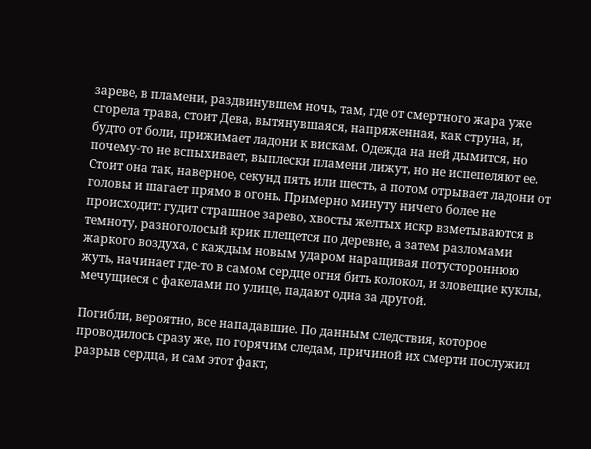зареве, в пламени, раздвинувшем ночь, там, где от смертного жара уже сгорела трава, стоит Дева, вытянувшаяся, напряженная, как струна, и, будто от боли, прижимает ладони к вискам. Одежда на ней дымится, но почему-то не вспыхивает, выплески пламени лижут, но не испепеляют ее. Стоит она так, наверное, секунд пять или шесть, а потом отрывает ладони от головы и шагает прямо в огонь. Примерно минуту ничего более не происходит: гудит страшное зарево, хвосты желтых искр взметываются в темноту, разноголосый крик плещется по деревне, а затем разломами жаркого воздуха, с каждым новым ударом наращивая потустороннюю жуть, начинает где-то в самом сердце огня бить колокол, и зловещие куклы, мечущиеся с факелами по улице, падают одна за другой.

Погибли, вероятно, все нападавшие. По данным следствия, которое проводилось сразу же, по горячим следам, причиной их смерти послужил разрыв сердца, и сам этот факт,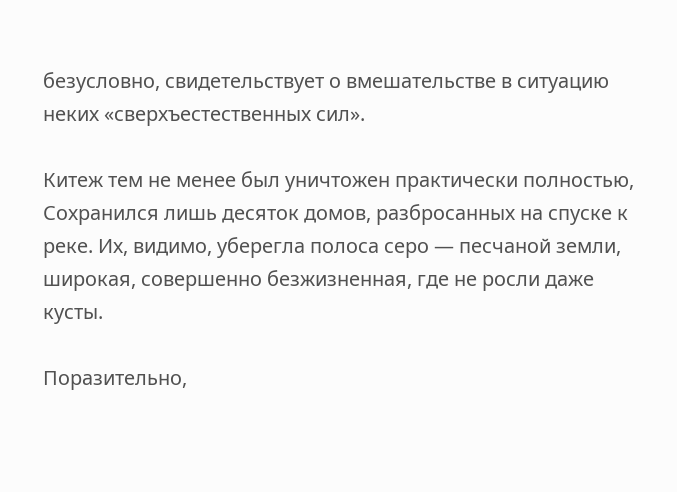безусловно, свидетельствует о вмешательстве в ситуацию неких «сверхъестественных сил».

Китеж тем не менее был уничтожен практически полностью, Сохранился лишь десяток домов, разбросанных на спуске к реке. Их, видимо, уберегла полоса серо — песчаной земли, широкая, совершенно безжизненная, где не росли даже кусты.

Поразительно,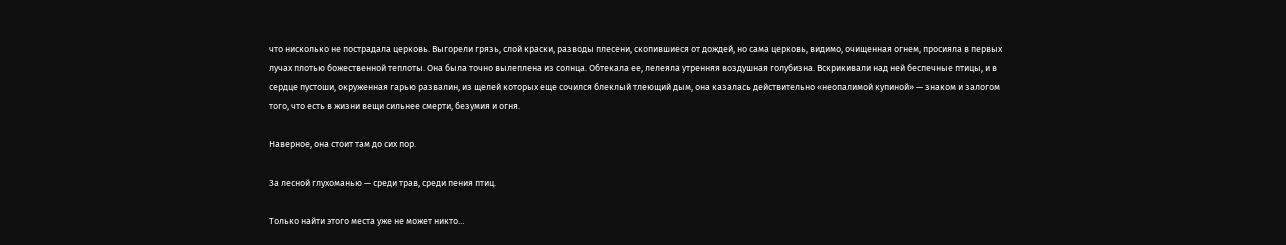что нисколько не пострадала церковь. Выгорели грязь, слой краски, разводы плесени, скопившиеся от дождей, но сама церковь, видимо, очищенная огнем, просияла в первых лучах плотью божественной теплоты. Она была точно вылеплена из солнца. Обтекала ее, лелеяла утренняя воздушная голубизна. Вскрикивали над ней беспечные птицы, и в сердце пустоши, окруженная гарью развалин, из щелей которых еще сочился блеклый тлеющий дым, она казалась действительно «неопалимой купиной» — знаком и залогом того, что есть в жизни вещи сильнее смерти, безумия и огня.

Наверное, она стоит там до сих пор.

За лесной глухоманью — среди трав, среди пения птиц.

Только найти этого места уже не может никто…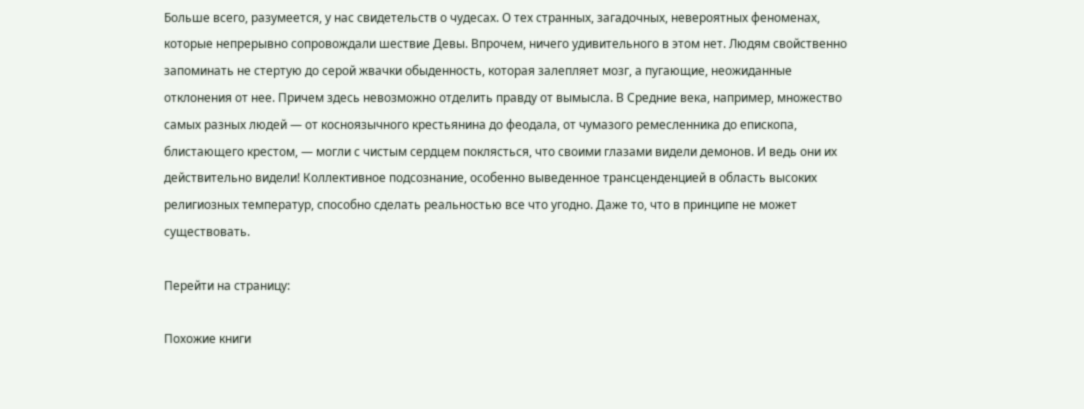Больше всего, разумеется, у нас свидетельств о чудесах. О тех странных, загадочных, невероятных феноменах, которые непрерывно сопровождали шествие Девы. Впрочем, ничего удивительного в этом нет. Людям свойственно запоминать не стертую до серой жвачки обыденность, которая залепляет мозг, а пугающие, неожиданные отклонения от нее. Причем здесь невозможно отделить правду от вымысла. В Средние века, например, множество самых разных людей — от косноязычного крестьянина до феодала, от чумазого ремесленника до епископа, блистающего крестом, — могли с чистым сердцем поклясться, что своими глазами видели демонов. И ведь они их действительно видели! Коллективное подсознание, особенно выведенное трансценденцией в область высоких религиозных температур, способно сделать реальностью все что угодно. Даже то, что в принципе не может существовать.

Перейти на страницу:

Похожие книги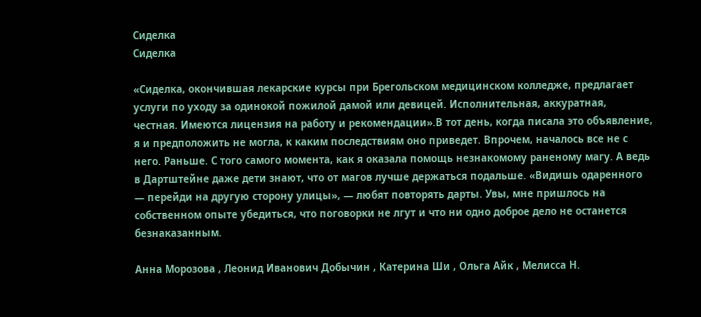Сиделка
Сиделка

«Сиделка, окончившая лекарские курсы при Брегольском медицинском колледже, предлагает услуги по уходу за одинокой пожилой дамой или девицей. Исполнительная, аккуратная, честная. Имеются лицензия на работу и рекомендации».В тот день, когда писала это объявление, я и предположить не могла, к каким последствиям оно приведет. Впрочем, началось все не с него. Раньше. С того самого момента, как я оказала помощь незнакомому раненому магу. А ведь в Дартштейне даже дети знают, что от магов лучше держаться подальше. «Видишь одаренного — перейди на другую сторону улицы», — любят повторять дарты. Увы, мне пришлось на собственном опыте убедиться, что поговорки не лгут и что ни одно доброе дело не останется безнаказанным.

Анна Морозова , Леонид Иванович Добычин , Катерина Ши , Ольга Айк , Мелисса Н.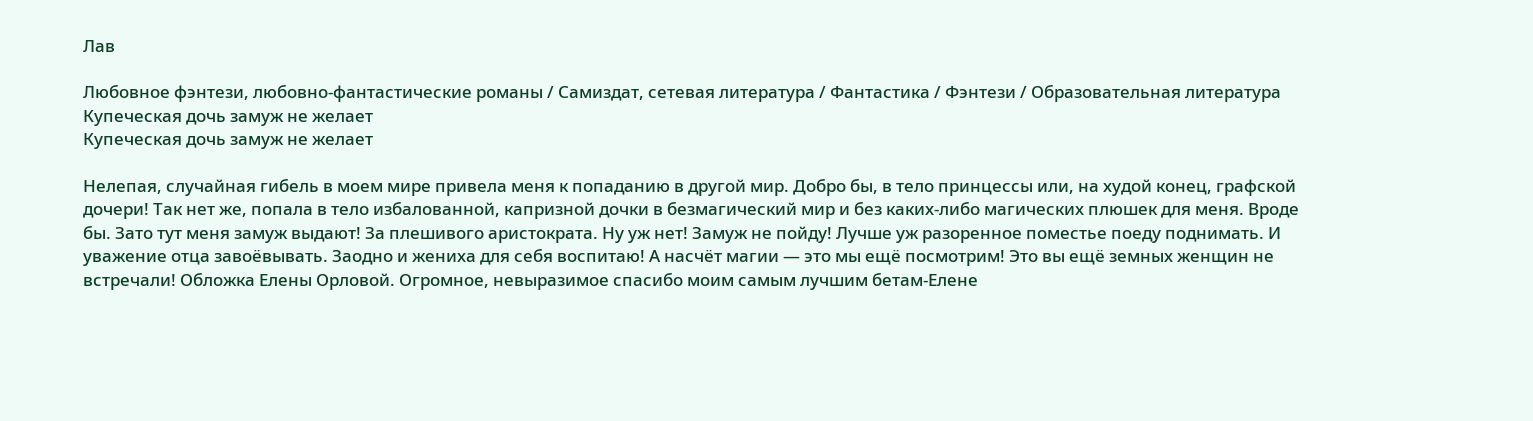Лав

Любовное фэнтези, любовно-фантастические романы / Самиздат, сетевая литература / Фантастика / Фэнтези / Образовательная литература
Купеческая дочь замуж не желает
Купеческая дочь замуж не желает

Нелепая, случайная гибель в моем мире привела меня к попаданию в другой мир. Добро бы, в тело принцессы или, на худой конец, графской дочери! Так нет же, попала в тело избалованной, капризной дочки в безмагический мир и без каких-либо магических плюшек для меня. Вроде бы. Зато тут меня замуж выдают! За плешивого аристократа. Ну уж нет! Замуж не пойду! Лучше уж разоренное поместье поеду поднимать. И уважение отца завоёвывать. Заодно и жениха для себя воспитаю! А насчёт магии — это мы ещё посмотрим! Это вы ещё земных женщин не встречали! Обложка Елены Орловой. Огромное, невыразимое спасибо моим самым лучшим бетам-Елене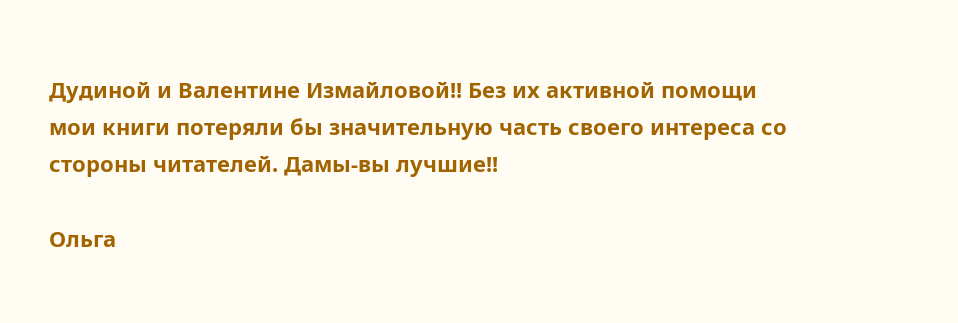Дудиной и Валентине Измайловой!! Без их активной помощи мои книги потеряли бы значительную часть своего интереса со стороны читателей. Дамы-вы лучшие!!

Ольга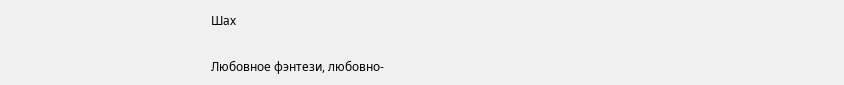Шах

Любовное фэнтези, любовно-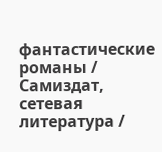фантастические романы / Самиздат, сетевая литература /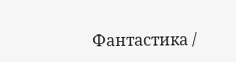Фантастика /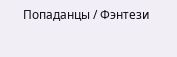Попаданцы / Фэнтези